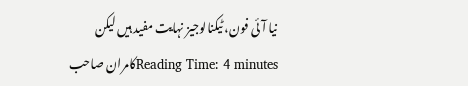نیا آئی فون، ٹیکنالوجیز نہایت مفید ہیں لیکن
Reading Time: 4 minutesکامران صاحب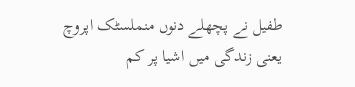طفیل نے پچھلے دنوں منملسٹک اپروچ یعنی زندگی میں اشیا پر کم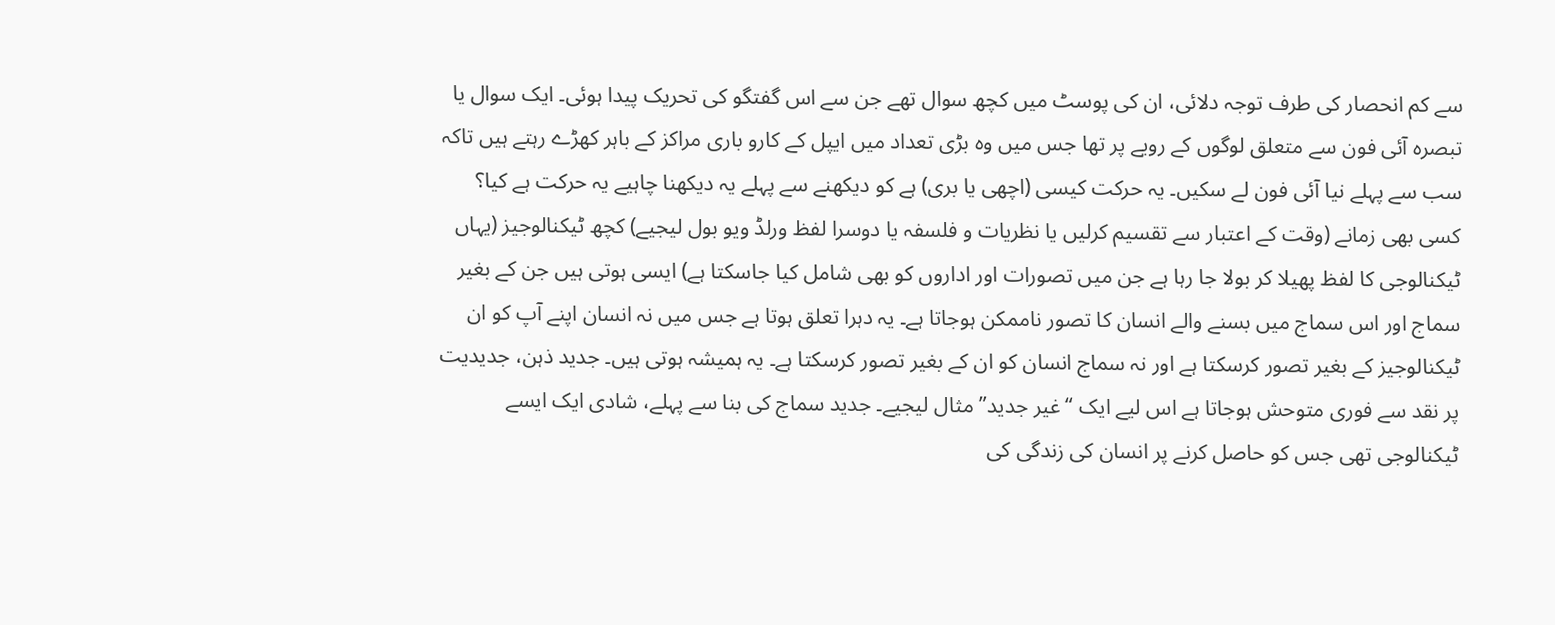سے کم انحصار کی طرف توجہ دلائی، ان کی پوسٹ میں کچھ سوال تھے جن سے اس گفتگو کی تحریک پیدا ہوئی۔ ایک سوال یا تبصرہ آئی فون سے متعلق لوگوں کے رویے پر تھا جس میں وہ بڑی تعداد میں ایپل کے کارو باری مراکز کے باہر کھڑے رہتے ہیں تاکہ سب سے پہلے نیا آئی فون لے سکیں۔ یہ حرکت کیسی (اچھی یا بری) ہے کو دیکھنے سے پہلے یہ دیکھنا چاہیے یہ حرکت ہے کیا؟
کسی بھی زمانے (وقت کے اعتبار سے تقسیم کرلیں یا نظریات و فلسفہ یا دوسرا لفظ ورلڈ ویو بول لیجیے) کچھ ٹیکنالوجیز (یہاں ٹیکنالوجی کا لفظ پھیلا کر بولا جا رہا ہے جن میں تصورات اور اداروں کو بھی شامل کیا جاسکتا ہے) ایسی ہوتی ہیں جن کے بغیر سماج اور اس سماج میں بسنے والے انسان کا تصور ناممکن ہوجاتا ہے۔ یہ دہرا تعلق ہوتا ہے جس میں نہ انسان اپنے آپ کو ان ٹیکنالوجیز کے بغیر تصور کرسکتا ہے اور نہ سماج انسان کو ان کے بغیر تصور کرسکتا ہے۔ یہ ہمیشہ ہوتی ہیں۔ جدید ذہن، جدیدیت پر نقد سے فوری متوحش ہوجاتا ہے اس لیے ایک “غیر جدید” مثال لیجیے۔ جدید سماج کی بنا سے پہلے، شادی ایک ایسے ٹیکنالوجی تھی جس کو حاصل کرنے پر انسان کی زندگی کی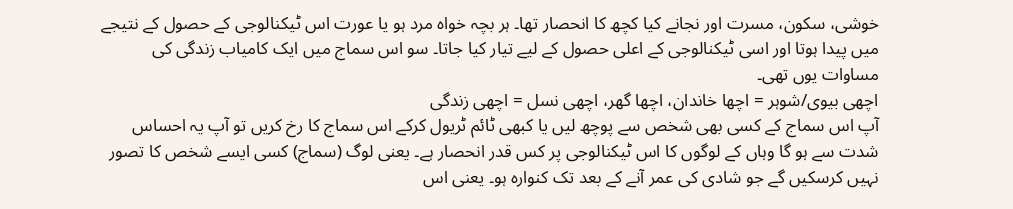خوشی، سکون، مسرت اور نجانے کیا کچھ کا انحصار تھا۔ ہر بچہ خواہ مرد ہو یا عورت اس ٹیکنالوجی کے حصول کے نتیجے میں پیدا ہوتا اور اسی ٹیکنالوجی کے اعلی حصول کے لیے تیار کیا جاتا۔ سو اس سماج میں ایک کامیاب زندگی کی مساوات یوں تھی۔
اچھی بیوی/شوہر = اچھا خاندان، اچھا گھر، اچھی نسل = اچھی زندگی
آپ اس سماج کے کسی بھی شخص سے پوچھ لیں یا کبھی ٹائم ٹریول کرکے اس سماج کا رخ کریں تو آپ یہ احساس شدت سے ہو گا وہاں کے لوگوں کا اس ٹیکنالوجی پر کس قدر انحصار ہے۔ یعنی لوگ (سماج) کسی ایسے شخص کا تصور نہیں کرسکیں گے جو شادی کی عمر آنے کے بعد تک کنوارہ ہو۔ یعنی اس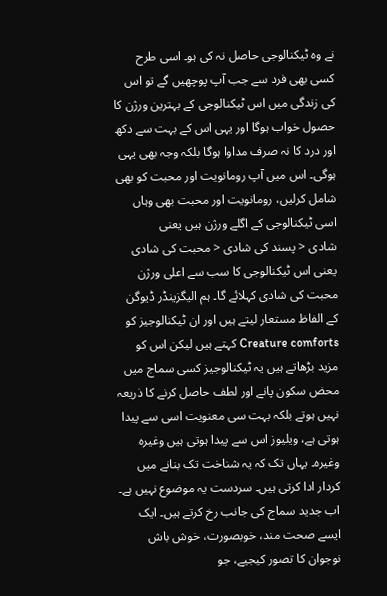نے وہ ٹیکنالوجی حاصل نہ کی ہو۔ اسی طرح کسی بھی فرد سے جب آپ پوچھیں گے تو اس کی زندگی میں اس ٹیکنالوجی کے بہترین ورژن کا حصول خواب ہوگا اور یہی اس کے بہت سے دکھ اور درد کا نہ صرف مداوا ہوگا بلکہ وجہ بھی یہی ہوگی۔ اس میں آپ رومانویت اور محبت کو بھی شامل کرلیں، رومانویت اور محبت بھی وہاں اسی ٹیکنالوجی کے اگلے ورژن ہیں یعنی
شادی < پسند کی شادی < محبت کی شادی یعنی اس ٹیکنالوجی کا سب سے اعلی ورژن محبت کی شادی کہلائے گا۔ ہم الیگزینڈر ڈیوگن کے الفاظ مستعار لیتے ہیں اور ان ٹیکنالوجیز کو Creature comforts کہتے ہیں لیکن اس کو مزید بڑھاتے ہیں یہ ٹیکنالوجیز کسی سماج میں محض سکون پانے اور لطف حاصل کرنے کا ذریعہ نہیں ہوتے بلکہ بہت سی معنویت اسی سے پیدا ہوتی ہے، ویلیوز اس سے پیدا ہوتی ہیں وغیرہ وغیرہ۔ یہاں تک کہ یہ شناخت تک بنانے میں کردار ادا کرتی ہیں۔ سردست یہ موضوع نہیں ہے۔ اب جدید سماج کی جانب رخ کرتے ہیں۔ ایک ایسے صحت مند، خوبصورت، خوش باش نوجوان کا تصور کیجیے، جو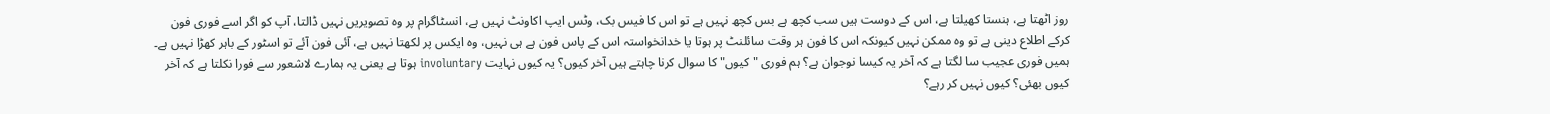روز اٹھتا ہے، ہنستا کھیلتا ہے، اس کے دوست ہیں سب کچھ ہے بس کچھ نہیں ہے تو اس کا فیس بک، وٹس ایپ اکاونٹ نہیں ہے، انسٹاگرام پر وہ تصویریں نہیں ڈالتا، آپ کو اگر اسے فوری فون کرکے اطلاع دینی ہے تو وہ ممکن نہیں کیونکہ اس کا فون ہر وقت سائلنٹ پر ہوتا یا خدانخواستہ اس کے پاس فون ہے ہی نہیں، وہ ایکس پر لکھتا نہیں ہے، آئی فون آئے تو اسٹور کے باہر کھڑا نہیں ہے۔ ہمیں فوری عجیب سا لگتا ہے کہ آخر یہ کیسا نوجوان ہے؟ ہم فوری "کیوں" کا سوال کرنا چاہتے ہیں آخر کیوں؟ یہ کیوں نہایت involuntary ہوتا ہے یعنی یہ ہمارے لاشعور سے فورا نکلتا ہے کہ آخر کیوں بھئی؟ کیوں نہیں کر رہے؟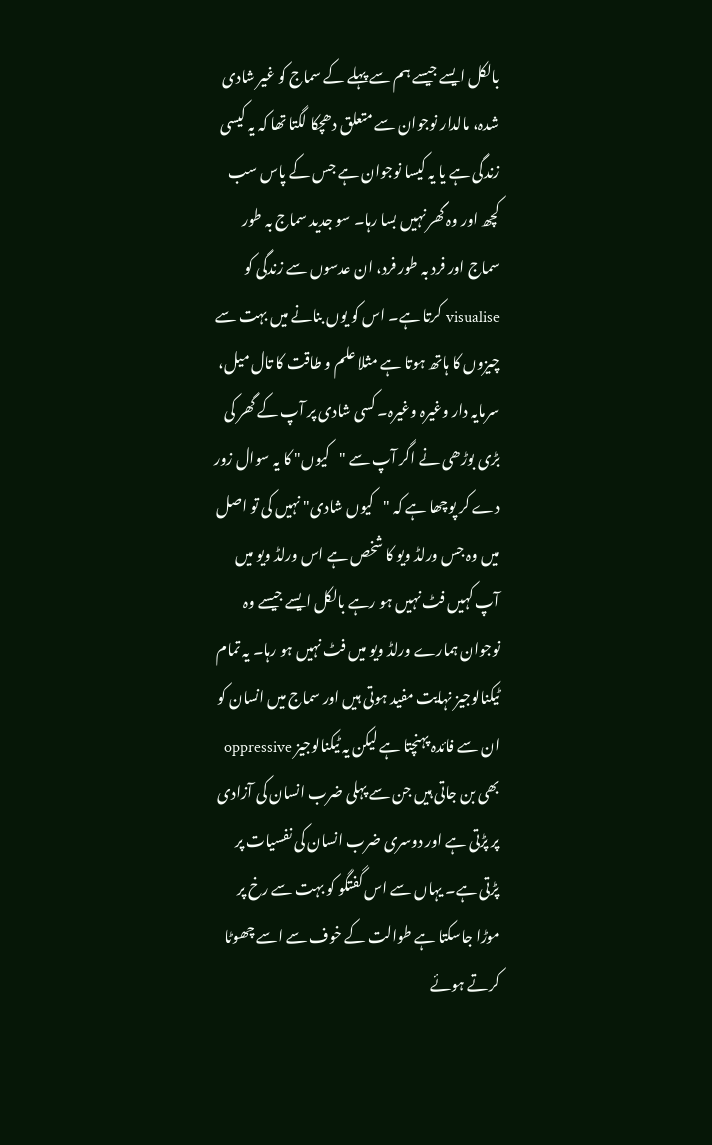بالکل ایسے جیسے ہم سے پہلے کے سماج کو غیر شادی شدہ، مالدار نوجوان سے متعلق دھچکا لگتا تھا کہ یہ کیسی زندگی ہے یا یہ کیسا نوجوان ہے جس کے پاس سب کچھ اور وہ گھر نہیں بسا رہا۔ سو جدید سماج بہ طور سماج اور فرد بہ طور فرد، ان عدسوں سے زندگی کو visualise کرتا ہے۔ اس کو یوں بنانے میں بہت سے چیزوں کا ہاتھ ہوتا ہے مثلا علم و طاقت کا تال میل، سرمایہ دار وغیرہ وغیرہ۔ کسی شادی پر آپ کے گھر کی بڑی بوڑھی نے اگر آپ سے "کیوں" کا یہ سوال زور دے کر پوچھا ہے کہ "کیوں شادی" نہیں کی تو اصل میں وہ جس ورلڈ ویو کا شخص ہے اس ورلڈ ویو میں آپ کہیں فٹ نہیں ہو رہے بالکل ایسے جیسے وہ نوجوان ہمارے ورلڈ ویو میں فٹ نہیں ہو رہا۔ یہ تمام ٹیکنالوجیز نہایت مفید ہوتی ہیں اور سماج میں انسان کو ان سے فائدہ پہنچتا ہے لیکن یہ ٹیکنالوجیز oppressive بھی بن جاتی ہیں جن سے پہلی ضرب انسان کی آزادی پر پڑتی ہے اور دوسری ضرب انسان کی نفسیات پر پڑتی ہے۔ یہاں سے اس گفتگو کو بہت سے رخ پر موڑا جاسکتا ہے طوالت کے خوف سے اسے چھوٹا کرتے ہوئے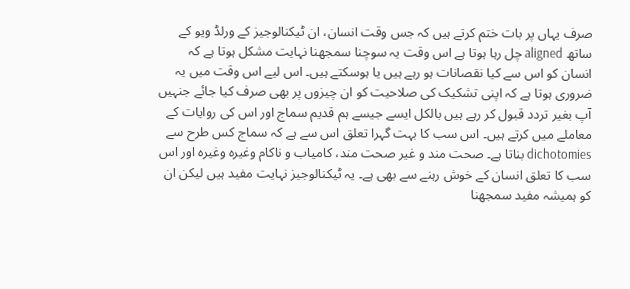صرف یہاں پر بات ختم کرتے ہیں کہ جس وقت انسان، ان ٹیکنالوجیز کے ورلڈ ویو کے ساتھ aligned چل رہا ہوتا ہے اس وقت یہ سوچنا سمجھنا نہایت مشکل ہوتا ہے کہ انسان کو اس سے کیا نقصانات ہو رہے ہیں یا ہوسکتے ہیں۔ اس لیے اس وقت میں یہ ضروری ہوتا ہے کہ اپنی تشکیک کی صلاحیت کو ان چیزوں پر بھی صرف کیا جائے جنہیں آپ بغیر تردد قبول کر رہے ہیں بالکل ایسے جیسے ہم قدیم سماج اور اس کی روایات کے معاملے میں کرتے ہیں۔ اس سب کا بہت گہرا تعلق اس سے ہے کہ سماج کس طرح سے dichotomies بناتا ہے۔ صحت مند و غیر صحت مند، کامیاب و ناکام وغیرہ وغیرہ اور اس سب کا تعلق انسان کے خوش رہنے سے بھی ہے۔ یہ ٹیکنالوجیز نہایت مفید ہیں لیکن ان کو ہمیشہ مفید سمجھنا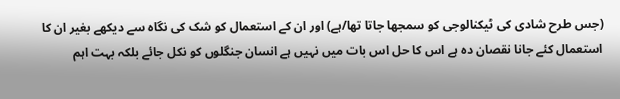(جس طرح شادی کی ٹیکنالوجی کو سمجھا جاتا تھا/ہے) اور ان کے استعمال کو شک کی نگاہ سے دیکھے بغیر ان کا استعمال کئے جانا نقصان دہ ہے اس کا حل اس بات میں نہیں ہے انسان جنگلوں کو نکل جائے بلکہ بہت اہم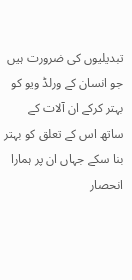تبدیلیوں کی ضرورت ہیں جو انسان کے ورلڈ ویو کو بہتر کرکے ان آلات کے ساتھ اس کے تعلق کو بہتر بنا سکے جہاں ان پر ہمارا انحصار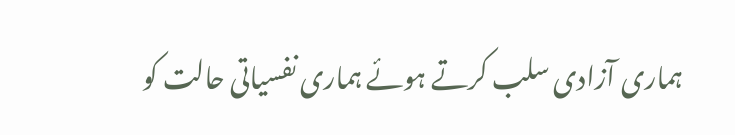ہماری آزادی سلب کرتے ہوئے ہماری نفسیاتی حالت کو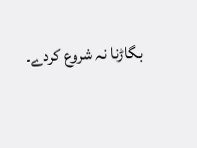بگاڑنا نہ شروع کردے۔